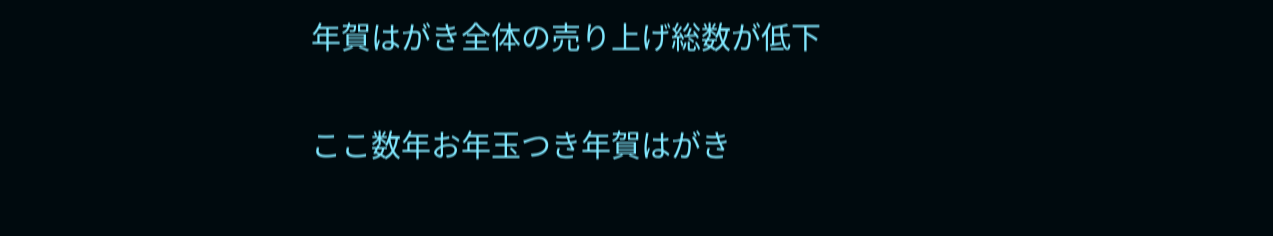年賀はがき全体の売り上げ総数が低下

ここ数年お年玉つき年賀はがき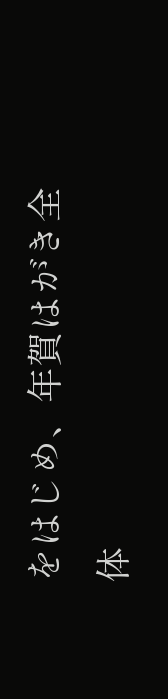をはじめ、年賀はがき全体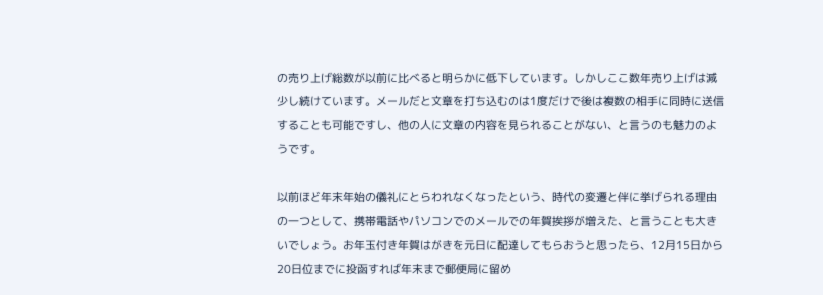の売り上げ総数が以前に比べると明らかに低下しています。しかしここ数年売り上げは減少し続けています。メールだと文章を打ち込むのは1度だけで後は複数の相手に同時に送信することも可能ですし、他の人に文章の内容を見られることがない、と言うのも魅力のようです。

以前ほど年末年始の儀礼にとらわれなくなったという、時代の変遷と伴に挙げられる理由の一つとして、携帯電話やパソコンでのメールでの年賀挨拶が増えた、と言うことも大きいでしょう。お年玉付き年賀はがきを元日に配達してもらおうと思ったら、12月15日から20日位までに投函すれば年末まで郵便局に留め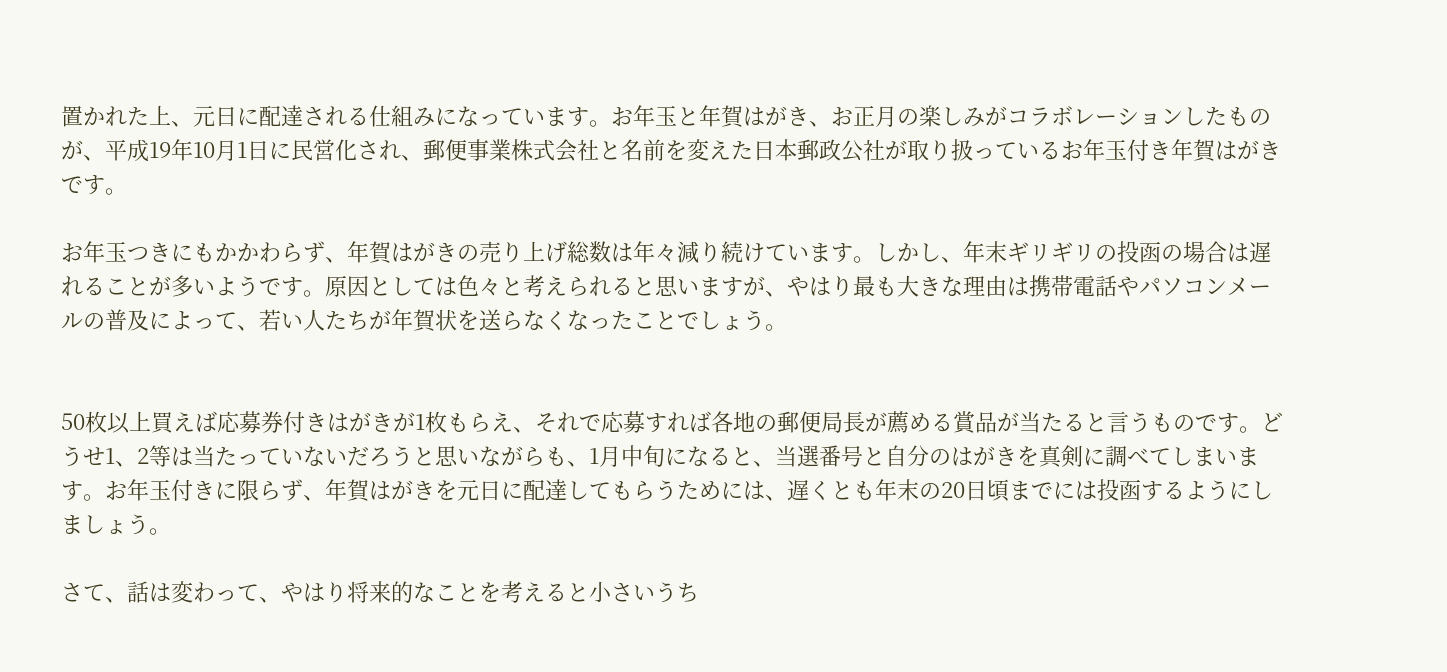置かれた上、元日に配達される仕組みになっています。お年玉と年賀はがき、お正月の楽しみがコラボレーションしたものが、平成19年10月1日に民営化され、郵便事業株式会社と名前を変えた日本郵政公社が取り扱っているお年玉付き年賀はがきです。

お年玉つきにもかかわらず、年賀はがきの売り上げ総数は年々減り続けています。しかし、年末ギリギリの投函の場合は遅れることが多いようです。原因としては色々と考えられると思いますが、やはり最も大きな理由は携帯電話やパソコンメールの普及によって、若い人たちが年賀状を送らなくなったことでしょう。


50枚以上買えば応募券付きはがきが1枚もらえ、それで応募すれば各地の郵便局長が薦める賞品が当たると言うものです。どうせ1、2等は当たっていないだろうと思いながらも、1月中旬になると、当選番号と自分のはがきを真剣に調べてしまいます。お年玉付きに限らず、年賀はがきを元日に配達してもらうためには、遅くとも年末の20日頃までには投函するようにしましょう。

さて、話は変わって、やはり将来的なことを考えると小さいうち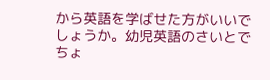から英語を学ばせた方がいいでしょうか。幼児英語のさいとでちょ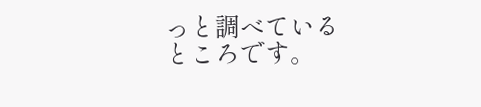っと調べているところです。